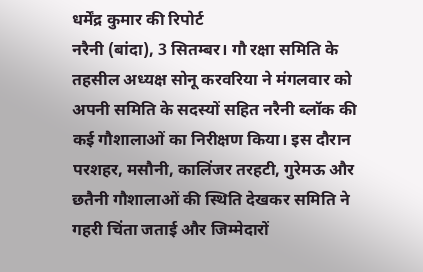धर्मेंद्र कुमार की रिपोर्ट
नरैनी (बांदा), 3 सितम्बर। गौ रक्षा समिति के तहसील अध्यक्ष सोनू करवरिया ने मंगलवार को अपनी समिति के सदस्यों सहित नरैनी ब्लॉक की कई गौशालाओं का निरीक्षण किया। इस दौरान परशहर, मसौनी, कालिंजर तरहटी, गुरेमऊ और छतैनी गौशालाओं की स्थिति देखकर समिति ने गहरी चिंता जताई और जिम्मेदारों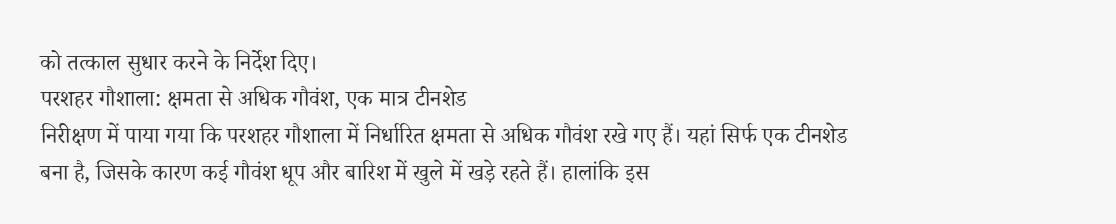को तत्काल सुधार करने के निर्देश दिए।
परशहर गौशाला: क्षमता से अधिक गौवंश, एक मात्र टीनशेड
निरीक्षण में पाया गया कि परशहर गौशाला में निर्धारित क्षमता से अधिक गौवंश रखे गए हैं। यहां सिर्फ एक टीनशेड बना है, जिसके कारण कई गौवंश धूप और बारिश में खुले में खड़े रहते हैं। हालांकि इस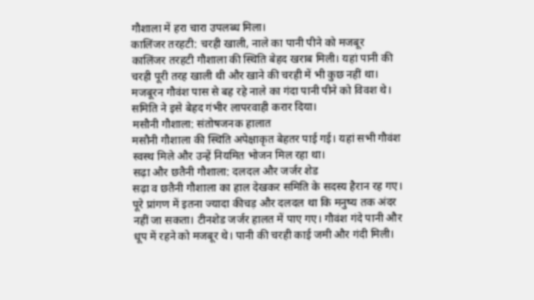गौशाला में हरा चारा उपलब्ध मिला।
कालिंजर तरहटी: चरही खाली, नाले का पानी पीने को मजबूर
कालिंजर तरहटी गौशाला की स्थिति बेहद खराब मिली। यहां पानी की चरही पूरी तरह खाली थी और खाने की चरही में भी कुछ नहीं था। मजबूरन गौवंश पास से बह रहे नाले का गंदा पानी पीने को विवश थे। समिति ने इसे बेहद गंभीर लापरवाही करार दिया।
मसौनी गौशाला: संतोषजनक हालात
मसौनी गौशाला की स्थिति अपेक्षाकृत बेहतर पाई गई। यहां सभी गौवंश स्वस्थ मिले और उन्हें नियमित भोजन मिल रहा था।
सढ़ा और छतैनी गौशाला: दलदल और जर्जर शेड
सढ़ा व छतैनी गौशाला का हाल देखकर समिति के सदस्य हैरान रह गए। पूरे प्रांगण में इतना ज्यादा कीचड़ और दलदल था कि मनुष्य तक अंदर नहीं जा सकता। टीनशेड जर्जर हालत में पाए गए। गौवंश गंदे पानी और धूप में रहने को मजबूर थे। पानी की चरही काई जमी और गंदी मिली।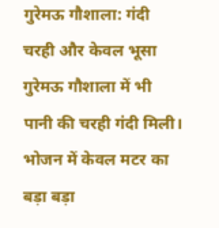गुरेमऊ गौशाला: गंदी चरही और केवल भूसा
गुरेमऊ गौशाला में भी पानी की चरही गंदी मिली। भोजन में केवल मटर का बड़ा बड़ा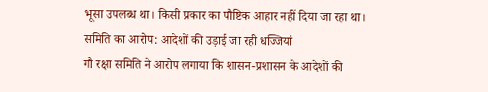भूसा उपलब्ध था। किसी प्रकार का पौष्टिक आहार नहीं दिया जा रहा था।
समिति का आरोप: आदेशों की उड़ाई जा रही धज्जियां
गौ रक्षा समिति ने आरोप लगाया कि शासन-प्रशासन के आदेशों की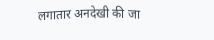लगातार अनदेखी की जा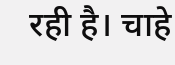रही है। चाहे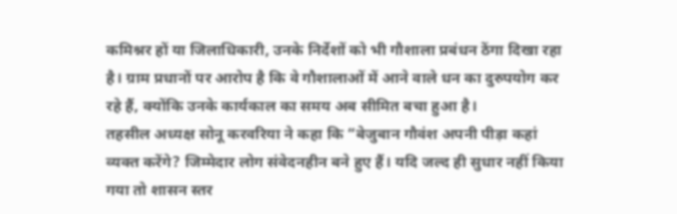कमिश्नर हों या जिलाधिकारी, उनके निर्देशों को भी गौशाला प्रबंधन ठेंगा दिखा रहा है। ग्राम प्रधानों पर आरोप है कि वे गौशालाओं में आने वाले धन का दुरुपयोग कर रहे हैं, क्योंकि उनके कार्यकाल का समय अब सीमित बचा हुआ है।
तहसील अध्यक्ष सोनू करवरिया ने कहा कि “बेजुबान गौवंश अपनी पीड़ा कहां व्यक्त करेंगे? जिम्मेदार लोग संवेदनहीन बने हुए हैं। यदि जल्द ही सुधार नहीं किया गया तो शासन स्तर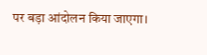पर बड़ा आंदोलन किया जाएगा।